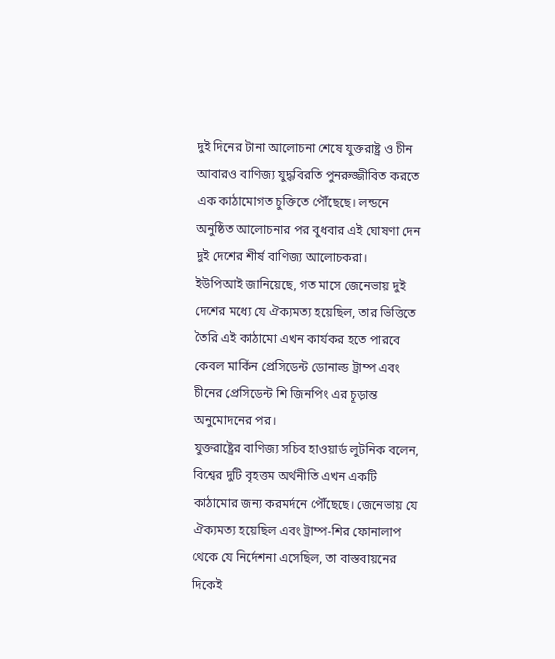দুই দিনের টানা আলোচনা শেষে যুক্তরাষ্ট্র ও চীন আবারও বাণিজ্য যুদ্ধবিরতি পুনরুজ্জীবিত করতে এক কাঠামোগত চুক্তিতে পৌঁছেছে। লন্ডনে অনুষ্ঠিত আলোচনার পর বুধবার এই ঘোষণা দেন দুই দেশের শীর্ষ বাণিজ্য আলোচকরা।
ইউপিআই জানিয়েছে, গত মাসে জেনেভায় দুই দেশের মধ্যে যে ঐক্যমত্য হয়েছিল, তার ভিত্তিতে তৈরি এই কাঠামো এখন কার্যকর হতে পারবে কেবল মার্কিন প্রেসিডেন্ট ডোনাল্ড ট্রাম্প এবং চীনের প্রেসিডেন্ট শি জিনপিং এর চূড়ান্ত অনুমোদনের পর।
যুক্তরাষ্ট্রের বাণিজ্য সচিব হাওয়ার্ড লুটনিক বলেন, বিশ্বের দুটি বৃহত্তম অর্থনীতি এখন একটি কাঠামোর জন্য করমর্দনে পৌঁছেছে। জেনেভায় যে ঐক্যমত্য হয়েছিল এবং ট্রাম্প-শির ফোনালাপ থেকে যে নির্দেশনা এসেছিল, তা বাস্তবায়নের দিকেই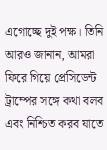এগোচ্ছে দুই পক্ষ। তিনি আরও জানান, আমরা ফিরে গিয়ে প্রেসিডেন্ট ট্রাম্পের সঙ্গে কথা বলব এবং নিশ্চিত করব যাতে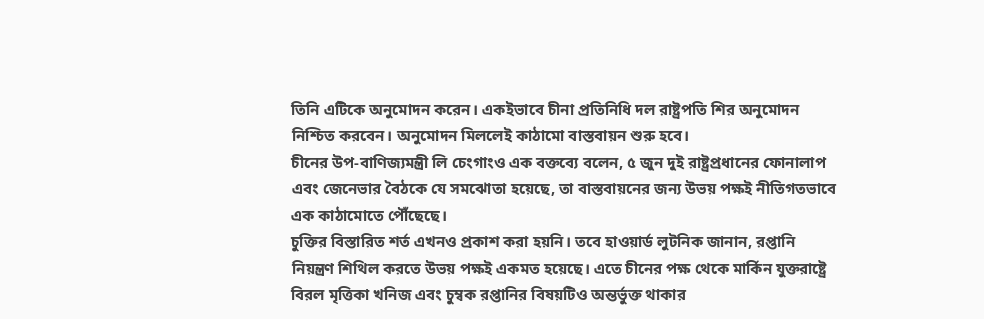তিনি এটিকে অনুমোদন করেন। একইভাবে চীনা প্রতিনিধি দল রাষ্ট্রপতি শির অনুমোদন নিশ্চিত করবেন। অনুমোদন মিললেই কাঠামো বাস্তবায়ন শুরু হবে।
চীনের উপ-বাণিজ্যমন্ত্রী লি চেংগাংও এক বক্তব্যে বলেন, ৫ জুন দুই রাষ্ট্রপ্রধানের ফোনালাপ এবং জেনেভার বৈঠকে যে সমঝোতা হয়েছে, তা বাস্তবায়নের জন্য উভয় পক্ষই নীতিগতভাবে এক কাঠামোতে পৌঁছেছে।
চুক্তির বিস্তারিত শর্ত এখনও প্রকাশ করা হয়নি। তবে হাওয়ার্ড লুটনিক জানান, রপ্তানি নিয়ন্ত্রণ শিথিল করতে উভয় পক্ষই একমত হয়েছে। এতে চীনের পক্ষ থেকে মার্কিন যুক্তরাষ্ট্রে বিরল মৃত্তিকা খনিজ এবং চুম্বক রপ্তানির বিষয়টিও অন্তর্ভুক্ত থাকার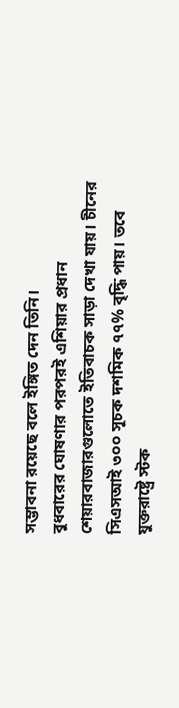সম্ভাবনা রয়েছে বলে ইঙ্গিত দেন তিনি।
বুধবারের ঘোষণার পরপরই এশিয়ার প্রধান শেয়ারবাজারগুলোতে ইতিবাচক সাড়া দেখা যায়। চীনের সিএসআই ৩০০ সূচক দশমিক ৭৭% বৃদ্ধি পায়। তবে যুক্তরাষ্ট্রে স্টক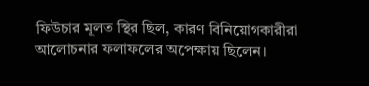ফিউচার মূলত স্থির ছিল, কারণ বিনিয়োগকারীরা আলোচনার ফলাফলের অপেক্ষায় ছিলেন।